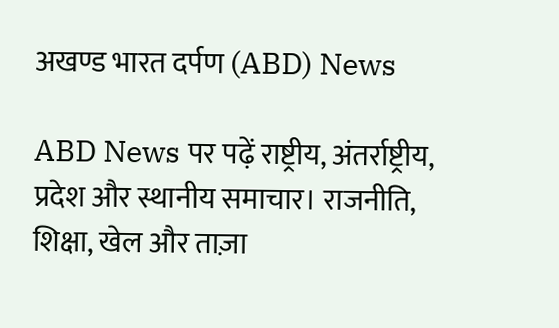अखण्ड भारत दर्पण (ABD) News

ABD News पर पढ़ें राष्ट्रीय, अंतर्राष्ट्रीय, प्रदेश और स्थानीय समाचार। राजनीति, शिक्षा, खेल और ताज़ा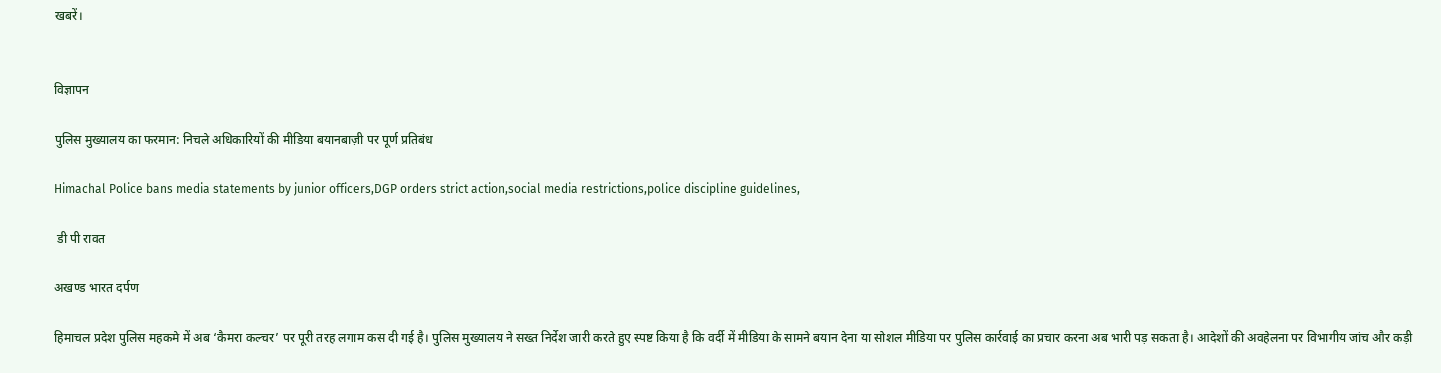खबरें।


विज्ञापन

पुलिस मुख्यालय का फरमान: निचले अधिकारियों की मीडिया बयानबाज़ी पर पूर्ण प्रतिबंध

Himachal Police bans media statements by junior officers,DGP orders strict action,social media restrictions,police discipline guidelines,

 डी पी रावत

अखण्ड भारत दर्पण

हिमाचल प्रदेश पुलिस महकमे में अब ‘कैमरा कल्चर’ पर पूरी तरह लगाम कस दी गई है। पुलिस मुख्यालय ने सख्त निर्देश जारी करते हुए स्पष्ट किया है कि वर्दी में मीडिया के सामने बयान देना या सोशल मीडिया पर पुलिस कार्रवाई का प्रचार करना अब भारी पड़ सकता है। आदेशों की अवहेलना पर विभागीय जांच और कड़ी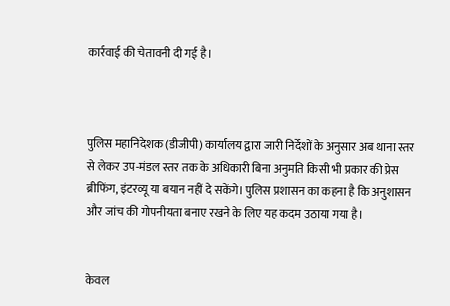कार्रवाई की चेतावनी दी गई है।



पुलिस महानिदेशक (डीजीपी) कार्यालय द्वारा जारी निर्देशों के अनुसार अब थाना स्तर से लेकर उप-मंडल स्तर तक के अधिकारी बिना अनुमति किसी भी प्रकार की प्रेस ब्रीफिंग, इंटरव्यू या बयान नहीं दे सकेंगे। पुलिस प्रशासन का कहना है कि अनुशासन और जांच की गोपनीयता बनाए रखने के लिए यह कदम उठाया गया है।


केवल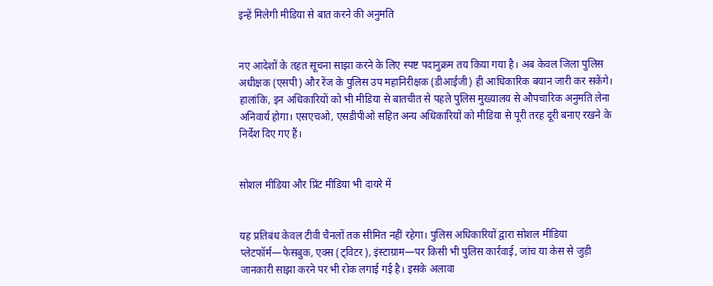इन्हें मिलेगी मीडिया से बात करने की अनुमति


नए आदेशों के तहत सूचना साझा करने के लिए स्पष्ट पदानुक्रम तय किया गया है। अब केवल जिला पुलिस अधीक्षक (एसपी) और रेंज के पुलिस उप महानिरीक्षक (डीआईजी) ही आधिकारिक बयान जारी कर सकेंगे। हालांकि, इन अधिकारियों को भी मीडिया से बातचीत से पहले पुलिस मुख्यालय से औपचारिक अनुमति लेना अनिवार्य होगा। एसएचओ, एसडीपीओ सहित अन्य अधिकारियों को मीडिया से पूरी तरह दूरी बनाए रखने के निर्देश दिए गए हैं।


सोशल मीडिया और प्रिंट मीडिया भी दायरे में


यह प्रतिबंध केवल टीवी चैनलों तक सीमित नहीं रहेगा। पुलिस अधिकारियों द्वारा सोशल मीडिया प्लेटफॉर्म—फेसबुक, एक्स (ट्विटर), इंस्टाग्राम—पर किसी भी पुलिस कार्रवाई, जांच या केस से जुड़ी जानकारी साझा करने पर भी रोक लगाई गई है। इसके अलावा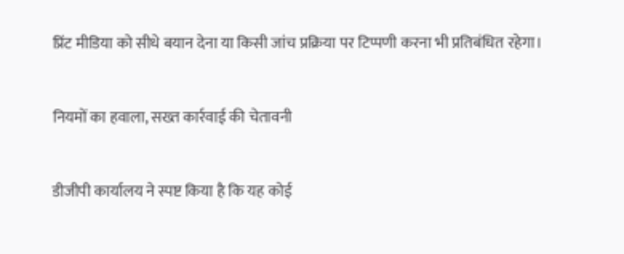प्रिंट मीडिया को सीधे बयान देना या किसी जांच प्रक्रिया पर टिप्पणी करना भी प्रतिबंधित रहेगा।


नियमों का हवाला, सख्त कार्रवाई की चेतावनी


डीजीपी कार्यालय ने स्पष्ट किया है कि यह कोई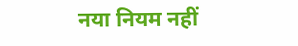नया नियम नहीं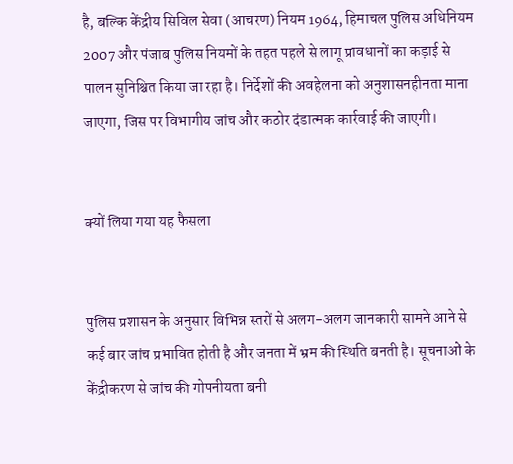है, बल्कि केंद्रीय सिविल सेवा (आचरण) नियम 1964, हिमाचल पुलिस अधिनियम 2007 और पंजाब पुलिस नियमों के तहत पहले से लागू प्रावधानों का कड़ाई से पालन सुनिश्चित किया जा रहा है। निर्देशों की अवहेलना को अनुशासनहीनता माना जाएगा, जिस पर विभागीय जांच और कठोर दंडात्मक कार्रवाई की जाएगी।


क्यों लिया गया यह फैसला


पुलिस प्रशासन के अनुसार विभिन्न स्तरों से अलग-अलग जानकारी सामने आने से कई बार जांच प्रभावित होती है और जनता में भ्रम की स्थिति बनती है। सूचनाओं के केंद्रीकरण से जांच की गोपनीयता बनी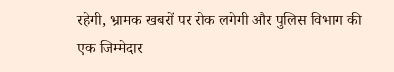रहेगी, भ्रामक खबरों पर रोक लगेगी और पुलिस विभाग की एक जिम्मेदार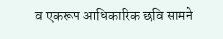व एकरूप आधिकारिक छवि सामने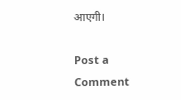आएगी।

Post a Comment